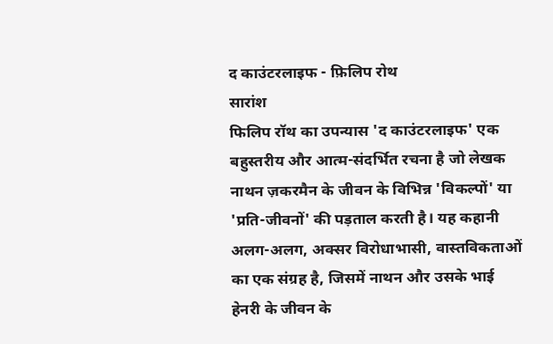द काउंटरलाइफ - फ़िलिप रोथ
सारांश
फिलिप रॉथ का उपन्यास 'द काउंटरलाइफ' एक बहुस्तरीय और आत्म-संदर्भित रचना है जो लेखक नाथन ज़करमैन के जीवन के विभिन्न 'विकल्पों' या 'प्रति-जीवनों' की पड़ताल करती है। यह कहानी अलग-अलग, अक्सर विरोधाभासी, वास्तविकताओं का एक संग्रह है, जिसमें नाथन और उसके भाई हेनरी के जीवन के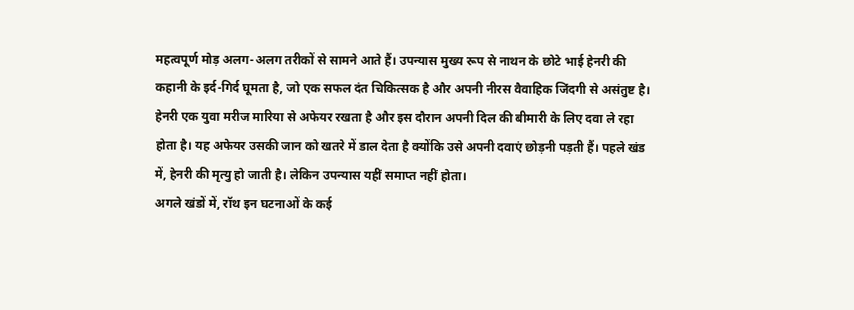महत्वपूर्ण मोड़ अलग-अलग तरीकों से सामने आते हैं। उपन्यास मुख्य रूप से नाथन के छोटे भाई हेनरी की कहानी के इर्द-गिर्द घूमता है, जो एक सफल दंत चिकित्सक है और अपनी नीरस वैवाहिक जिंदगी से असंतुष्ट है। हेनरी एक युवा मरीज मारिया से अफेयर रखता है और इस दौरान अपनी दिल की बीमारी के लिए दवा ले रहा होता है। यह अफेयर उसकी जान को खतरे में डाल देता है क्योंकि उसे अपनी दवाएं छोड़नी पड़ती हैं। पहले खंड में, हेनरी की मृत्यु हो जाती है। लेकिन उपन्यास यहीं समाप्त नहीं होता।
अगले खंडों में, रॉथ इन घटनाओं के कई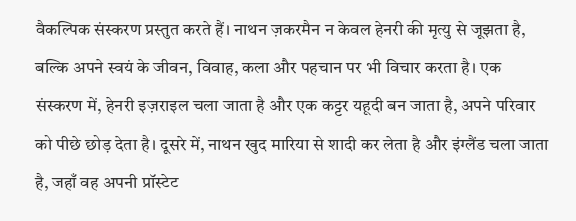वैकल्पिक संस्करण प्रस्तुत करते हैं। नाथन ज़करमैन न केवल हेनरी की मृत्यु से जूझता है, बल्कि अपने स्वयं के जीवन, विवाह, कला और पहचान पर भी विचार करता है। एक संस्करण में, हेनरी इज़राइल चला जाता है और एक कट्टर यहूदी बन जाता है, अपने परिवार को पीछे छोड़ देता है। दूसरे में, नाथन खुद मारिया से शादी कर लेता है और इंग्लैंड चला जाता है, जहाँ वह अपनी प्रॉस्टेट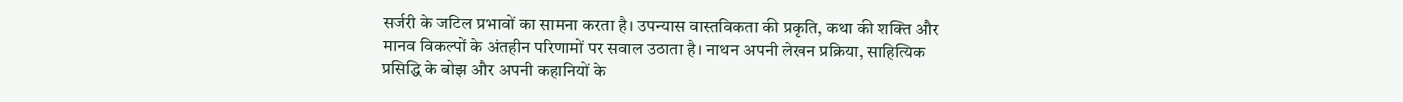सर्जरी के जटिल प्रभावों का सामना करता है। उपन्यास वास्तविकता की प्रकृति, कथा की शक्ति और मानव विकल्पों के अंतहीन परिणामों पर सवाल उठाता है। नाथन अपनी लेखन प्रक्रिया, साहित्यिक प्रसिद्धि के बोझ और अपनी कहानियों के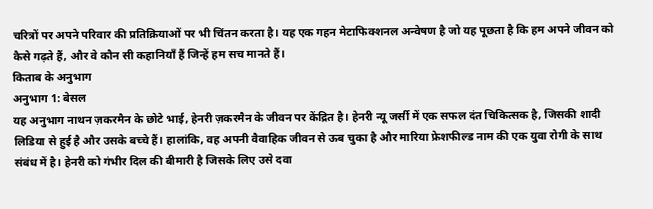चरित्रों पर अपने परिवार की प्रतिक्रियाओं पर भी चिंतन करता है। यह एक गहन मेटाफिक्शनल अन्वेषण है जो यह पूछता है कि हम अपने जीवन को कैसे गढ़ते हैं, और वे कौन सी कहानियाँ हैं जिन्हें हम सच मानते हैं।
किताब के अनुभाग
अनुभाग 1: बेसल
यह अनुभाग नाथन ज़करमैन के छोटे भाई, हेनरी ज़करमैन के जीवन पर केंद्रित है। हेनरी न्यू जर्सी में एक सफल दंत चिकित्सक है, जिसकी शादी लिडिया से हुई है और उसके बच्चे हैं। हालांकि, वह अपनी वैवाहिक जीवन से ऊब चुका है और मारिया फ्रेशफील्ड नाम की एक युवा रोगी के साथ संबंध में है। हेनरी को गंभीर दिल की बीमारी है जिसके लिए उसे दवा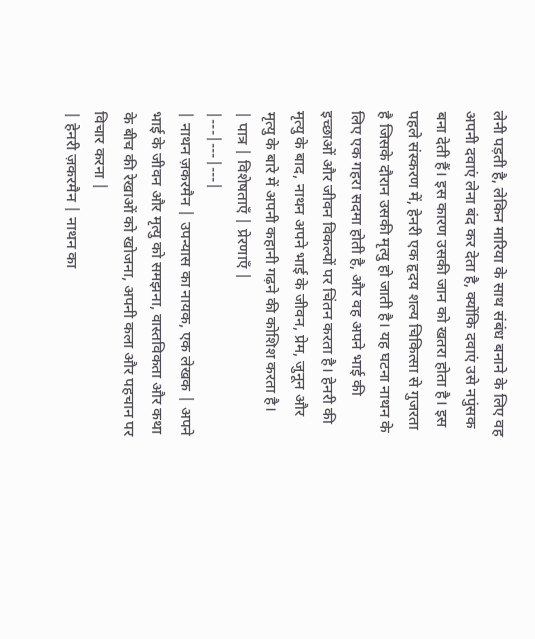लेनी पड़ती है, लेकिन मारिया के साथ संबंध बनाने के लिए वह अपनी दवाएं लेना बंद कर देता है, क्योंकि दवाएं उसे नपुंसक बना देती हैं। इस कारण उसकी जान को खतरा होता है। इस पहले संस्करण में, हेनरी एक हृदय शल्य चिकित्सा से गुजरता है जिसके दौरान उसकी मृत्यु हो जाती है। यह घटना नाथन के लिए एक गहरा सदमा होती है, और वह अपने भाई की इच्छाओं और जीवन विकल्पों पर चिंतन करता है। हेनरी की मृत्यु के बाद, नाथन अपने भाई के जीवन, प्रेम, जुनून और मृत्यु के बारे में अपनी कहानी गढ़ने की कोशिश करता है।
| पात्र | विशेषताएँ | प्रेरणाएँ |
|---|---|---|
| नाथन ज़करमैन | उपन्यास का नायक, एक लेखक | अपने भाई के जीवन और मृत्यु को समझना, वास्तविकता और कथा के बीच की रेखाओं को खोजना, अपनी कला और पहचान पर विचार करना |
| हेनरी ज़करमैन | नाथन का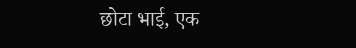छोटा भाई, एक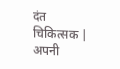दंत चिकित्सक | अपनी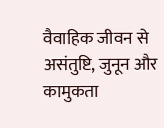वैवाहिक जीवन से असंतुष्टि, जुनून और कामुकता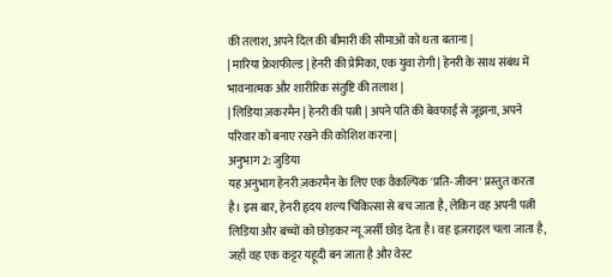की तलाश, अपने दिल की बीमारी की सीमाओं को धता बताना |
| मारिया फ्रेशफील्ड | हेनरी की प्रेमिका, एक युवा रोगी | हेनरी के साथ संबंध में भावनात्मक और शारीरिक संतुष्टि की तलाश |
| लिडिया ज़करमैन | हेनरी की पत्नी | अपने पति की बेवफाई से जूझना, अपने परिवार को बनाए रखने की कोशिश करना |
अनुभाग 2: जुडिया
यह अनुभाग हेनरी ज़करमैन के लिए एक वैकल्पिक 'प्रति-जीवन' प्रस्तुत करता है। इस बार, हेनरी हृदय शल्य चिकित्सा से बच जाता है, लेकिन वह अपनी पत्नी लिडिया और बच्चों को छोड़कर न्यू जर्सी छोड़ देता है। वह इज़राइल चला जाता है, जहाँ वह एक कट्टर यहूदी बन जाता है और वेस्ट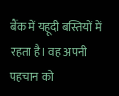बैंक में यहूदी बस्तियों में रहता है। वह अपनी पहचान को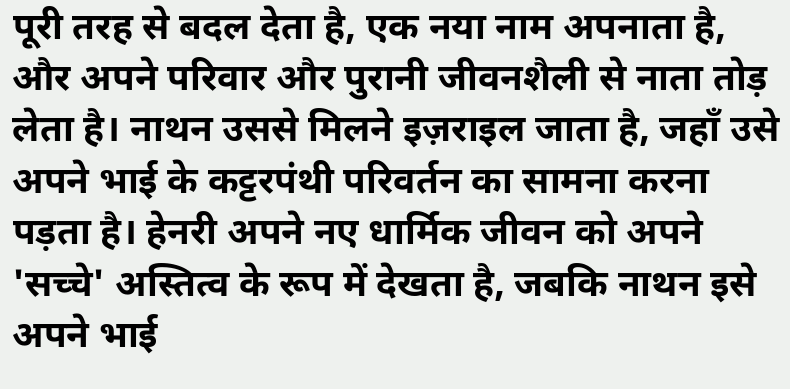पूरी तरह से बदल देता है, एक नया नाम अपनाता है, और अपने परिवार और पुरानी जीवनशैली से नाता तोड़ लेता है। नाथन उससे मिलने इज़राइल जाता है, जहाँ उसे अपने भाई के कट्टरपंथी परिवर्तन का सामना करना पड़ता है। हेनरी अपने नए धार्मिक जीवन को अपने 'सच्चे' अस्तित्व के रूप में देखता है, जबकि नाथन इसे अपने भाई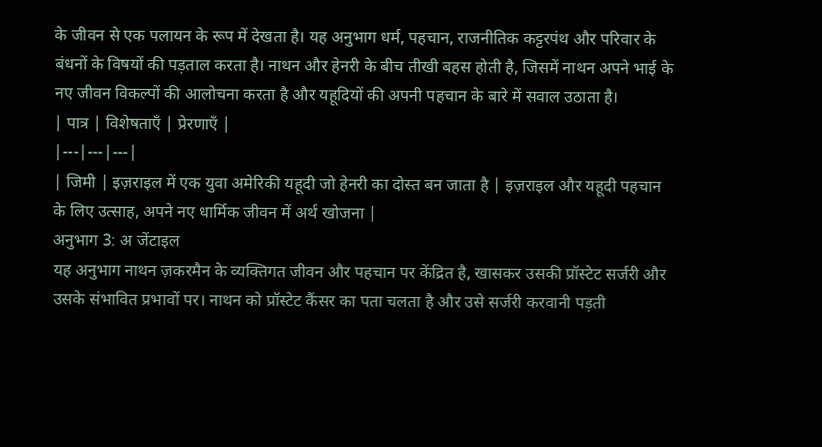के जीवन से एक पलायन के रूप में देखता है। यह अनुभाग धर्म, पहचान, राजनीतिक कट्टरपंथ और परिवार के बंधनों के विषयों की पड़ताल करता है। नाथन और हेनरी के बीच तीखी बहस होती है, जिसमें नाथन अपने भाई के नए जीवन विकल्पों की आलोचना करता है और यहूदियों की अपनी पहचान के बारे में सवाल उठाता है।
| पात्र | विशेषताएँ | प्रेरणाएँ |
|---|---|---|
| जिमी | इज़राइल में एक युवा अमेरिकी यहूदी जो हेनरी का दोस्त बन जाता है | इज़राइल और यहूदी पहचान के लिए उत्साह, अपने नए धार्मिक जीवन में अर्थ खोजना |
अनुभाग 3: अ जेंटाइल
यह अनुभाग नाथन ज़करमैन के व्यक्तिगत जीवन और पहचान पर केंद्रित है, खासकर उसकी प्रॉस्टेट सर्जरी और उसके संभावित प्रभावों पर। नाथन को प्रॉस्टेट कैंसर का पता चलता है और उसे सर्जरी करवानी पड़ती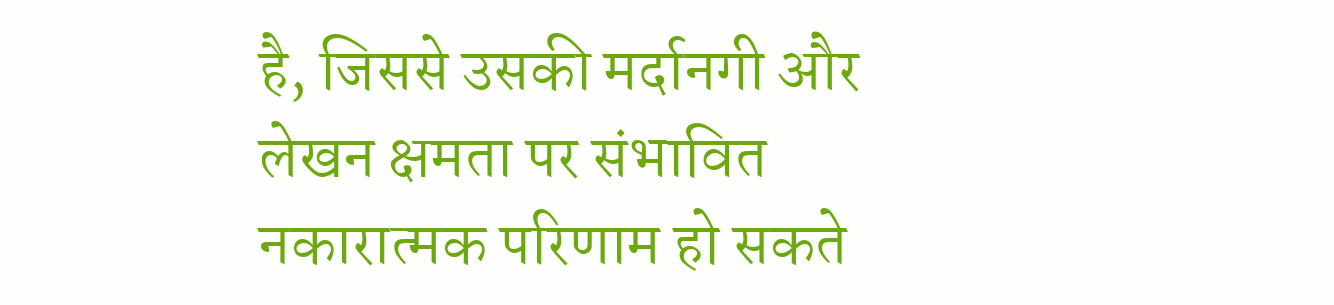है, जिससे उसकी मर्दानगी और लेखन क्षमता पर संभावित नकारात्मक परिणाम हो सकते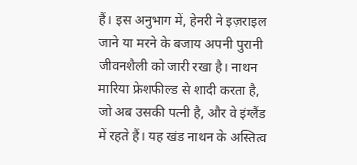हैं। इस अनुभाग में, हेनरी ने इज़राइल जाने या मरने के बजाय अपनी पुरानी जीवनशैली को जारी रखा है। नाथन मारिया फ्रेशफील्ड से शादी करता है, जो अब उसकी पत्नी है, और वे इंग्लैंड में रहते हैं। यह खंड नाथन के अस्तित्व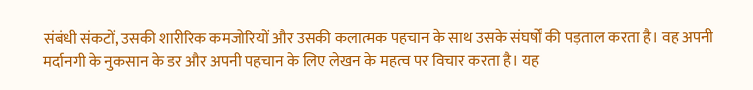संबंधी संकटों, उसकी शारीरिक कमजोरियों और उसकी कलात्मक पहचान के साथ उसके संघर्षों की पड़ताल करता है। वह अपनी मर्दानगी के नुकसान के डर और अपनी पहचान के लिए लेखन के महत्व पर विचार करता है। यह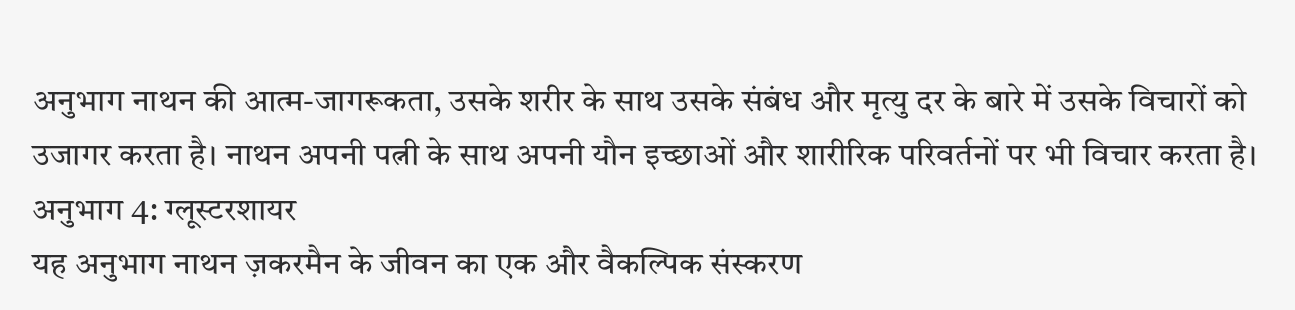अनुभाग नाथन की आत्म-जागरूकता, उसके शरीर के साथ उसके संबंध और मृत्यु दर के बारे में उसके विचारों को उजागर करता है। नाथन अपनी पत्नी के साथ अपनी यौन इच्छाओं और शारीरिक परिवर्तनों पर भी विचार करता है।
अनुभाग 4: ग्लूस्टरशायर
यह अनुभाग नाथन ज़करमैन के जीवन का एक और वैकल्पिक संस्करण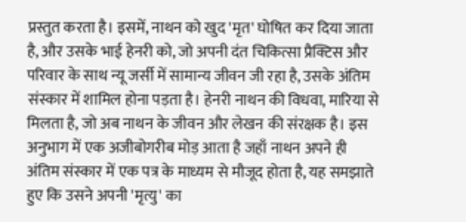प्रस्तुत करता है। इसमें, नाथन को खुद 'मृत' घोषित कर दिया जाता है, और उसके भाई हेनरी को, जो अपनी दंत चिकित्सा प्रैक्टिस और परिवार के साथ न्यू जर्सी में सामान्य जीवन जी रहा है, उसके अंतिम संस्कार में शामिल होना पड़ता है। हेनरी नाथन की विधवा, मारिया से मिलता है, जो अब नाथन के जीवन और लेखन की संरक्षक है। इस अनुभाग में एक अजीबोगरीब मोड़ आता है जहाँ नाथन अपने ही अंतिम संस्कार में एक पत्र के माध्यम से मौजूद होता है, यह समझाते हुए कि उसने अपनी 'मृत्यु' का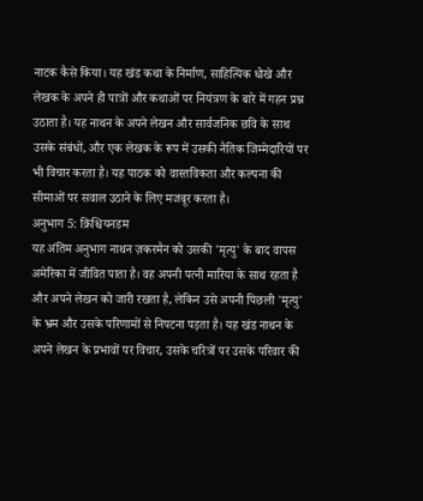नाटक कैसे किया। यह खंड कथा के निर्माण, साहित्यिक धोखे और लेखक के अपने ही पात्रों और कथाओं पर नियंत्रण के बारे में गहन प्रश्न उठाता है। यह नाथन के अपने लेखन और सार्वजनिक छवि के साथ उसके संबंधों, और एक लेखक के रूप में उसकी नैतिक जिम्मेदारियों पर भी विचार करता है। यह पाठक को वास्तविकता और कल्पना की सीमाओं पर सवाल उठाने के लिए मजबूर करता है।
अनुभाग 5: क्रिश्चियनडम
यह अंतिम अनुभाग नाथन ज़करमैन को उसकी 'मृत्यु' के बाद वापस अमेरिका में जीवित पाता है। वह अपनी पत्नी मारिया के साथ रहता है और अपने लेखन को जारी रखता है, लेकिन उसे अपनी पिछली 'मृत्यु' के भ्रम और उसके परिणामों से निपटना पड़ता है। यह खंड नाथन के अपने लेखन के प्रभावों पर विचार, उसके चरित्रों पर उसके परिवार की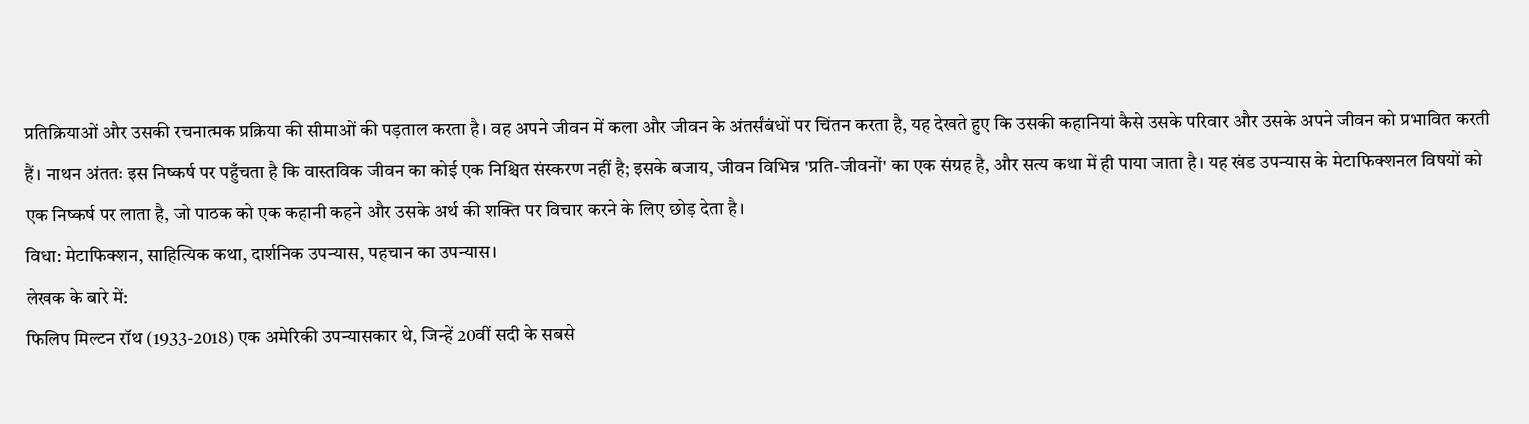प्रतिक्रियाओं और उसकी रचनात्मक प्रक्रिया की सीमाओं की पड़ताल करता है। वह अपने जीवन में कला और जीवन के अंतर्संबंधों पर चिंतन करता है, यह देखते हुए कि उसकी कहानियां कैसे उसके परिवार और उसके अपने जीवन को प्रभावित करती हैं। नाथन अंततः इस निष्कर्ष पर पहुँचता है कि वास्तविक जीवन का कोई एक निश्चित संस्करण नहीं है; इसके बजाय, जीवन विभिन्न 'प्रति-जीवनों' का एक संग्रह है, और सत्य कथा में ही पाया जाता है। यह खंड उपन्यास के मेटाफिक्शनल विषयों को एक निष्कर्ष पर लाता है, जो पाठक को एक कहानी कहने और उसके अर्थ की शक्ति पर विचार करने के लिए छोड़ देता है।
विधा: मेटाफिक्शन, साहित्यिक कथा, दार्शनिक उपन्यास, पहचान का उपन्यास।
लेखक के बारे में:
फिलिप मिल्टन रॉथ (1933-2018) एक अमेरिकी उपन्यासकार थे, जिन्हें 20वीं सदी के सबसे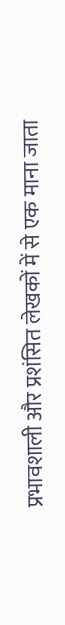प्रभावशाली और प्रशंसित लेखकों में से एक माना जाता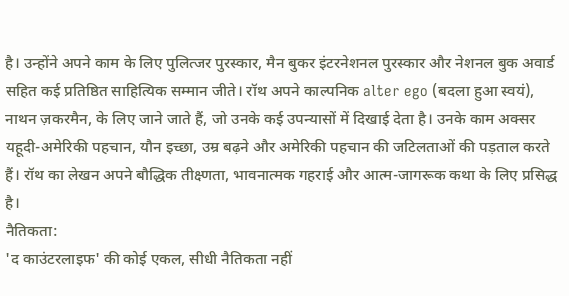है। उन्होंने अपने काम के लिए पुलित्जर पुरस्कार, मैन बुकर इंटरनेशनल पुरस्कार और नेशनल बुक अवार्ड सहित कई प्रतिष्ठित साहित्यिक सम्मान जीते। रॉथ अपने काल्पनिक alter ego (बदला हुआ स्वयं), नाथन ज़करमैन, के लिए जाने जाते हैं, जो उनके कई उपन्यासों में दिखाई देता है। उनके काम अक्सर यहूदी-अमेरिकी पहचान, यौन इच्छा, उम्र बढ़ने और अमेरिकी पहचान की जटिलताओं की पड़ताल करते हैं। रॉथ का लेखन अपने बौद्धिक तीक्ष्णता, भावनात्मक गहराई और आत्म-जागरूक कथा के लिए प्रसिद्ध है।
नैतिकता:
'द काउंटरलाइफ' की कोई एकल, सीधी नैतिकता नहीं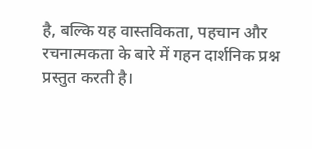है, बल्कि यह वास्तविकता, पहचान और रचनात्मकता के बारे में गहन दार्शनिक प्रश्न प्रस्तुत करती है।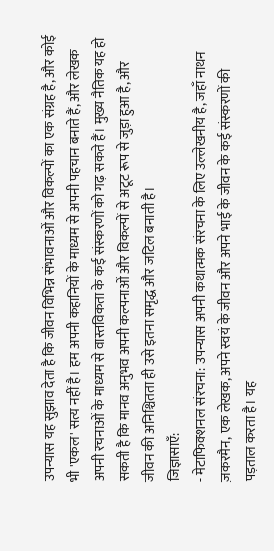उपन्यास यह सुझाव देता है कि जीवन विभिन्न संभावनाओं और विकल्पों का एक संग्रह है, और कोई भी 'एकल' सत्य नहीं है। हम अपनी कहानियों के माध्यम से अपनी पहचान बनाते हैं, और लेखक अपनी रचनाओं के माध्यम से वास्तविकता के कई संस्करणों को गढ़ सकते हैं। मुख्य नैतिक यह हो सकती है कि मानव अनुभव अपनी कल्पनाओं और विकल्पों से अटूट रूप से जुड़ा हुआ है, और जीवन की अनिश्चितता ही उसे इतना समृद्ध और जटिल बनाती है।
जिज्ञासाएँ:
- मेटाफिक्शनल संरचना: उपन्यास अपनी कथात्मक संरचना के लिए उल्लेखनीय है, जहाँ नाथन ज़करमैन, एक लेखक, अपने स्वयं के जीवन और अपने भाई के जीवन के कई संस्करणों की पड़ताल करता है। यह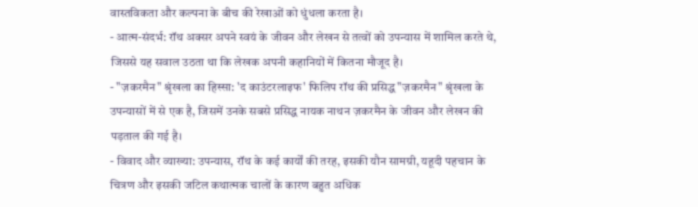वास्तविकता और कल्पना के बीच की रेखाओं को धुंधला करता है।
- आत्म-संदर्भ: रॉथ अक्सर अपने स्वयं के जीवन और लेखन से तत्वों को उपन्यास में शामिल करते थे, जिससे यह सवाल उठता था कि लेखक अपनी कहानियों में कितना मौजूद है।
- "ज़करमैन" श्रृंखला का हिस्सा: 'द काउंटरलाइफ' फिलिप रॉथ की प्रसिद्ध "ज़करमैन" श्रृंखला के उपन्यासों में से एक है, जिसमें उनके सबसे प्रसिद्ध नायक नाथन ज़करमैन के जीवन और लेखन की पड़ताल की गई है।
- विवाद और व्याख्या: उपन्यास, रॉथ के कई कार्यों की तरह, इसकी यौन सामग्री, यहूदी पहचान के चित्रण और इसकी जटिल कथात्मक चालों के कारण बहुत अधिक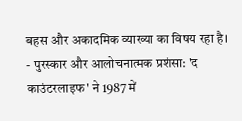बहस और अकादमिक व्याख्या का विषय रहा है।
- पुरस्कार और आलोचनात्मक प्रशंसा: 'द काउंटरलाइफ' ने 1987 में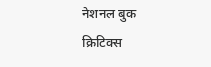नेशनल बुक क्रिटिक्स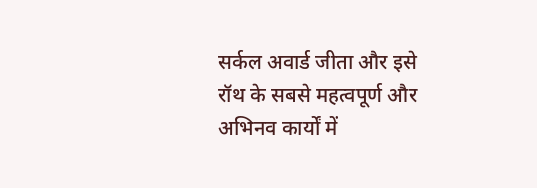सर्कल अवार्ड जीता और इसे रॉथ के सबसे महत्वपूर्ण और अभिनव कार्यों में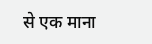से एक माना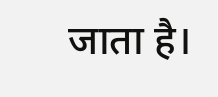जाता है।